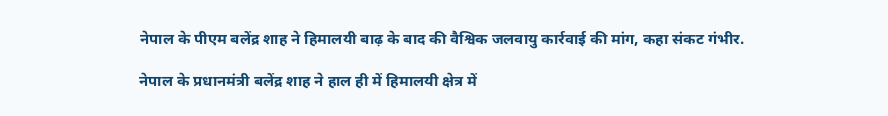नेपाल के पीएम बलेंद्र शाह ने हिमालयी बाढ़ के बाद की वैश्विक जलवायु कार्रवाई की मांग, कहा संकट गंभीर.

नेपाल के प्रधानमंत्री बलेंद्र शाह ने हाल ही में हिमालयी क्षेत्र में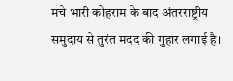मचे भारी कोहराम के बाद अंतरराष्ट्रीय समुदाय से तुरंत मदद की गुहार लगाई है।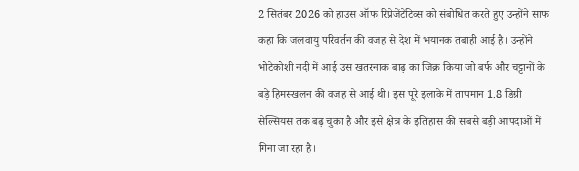2 सितंबर 2026 को हाउस ऑफ रिप्रेजेंटेटिव्स को संबोधित करते हुए उन्होंने साफ कहा कि जलवायु परिवर्तन की वजह से देश में भयानक तबाही आई है। उन्होंने भोटेकोशी नदी में आई उस खतरनाक बाढ़ का जिक्र किया जो बर्फ और चट्टानों के बड़े हिमस्खलन की वजह से आई थी। इस पूरे इलाके में तापमान 1.8 डिग्री सेल्सियस तक बढ़ चुका है और इसे क्षेत्र के इतिहास की सबसे बड़ी आपदाओं में गिना जा रहा है।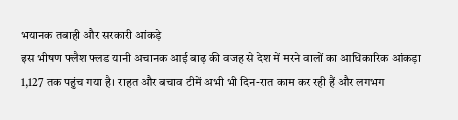भयानक तबाही और सरकारी आंकड़े
इस भीषण फ्लैश फ्लड यानी अचानक आई बाढ़ की वजह से देश में मरने वालों का आधिकारिक आंकड़ा 1,127 तक पहुंच गया है। राहत और बचाव टीमें अभी भी दिन-रात काम कर रही हैं और लगभग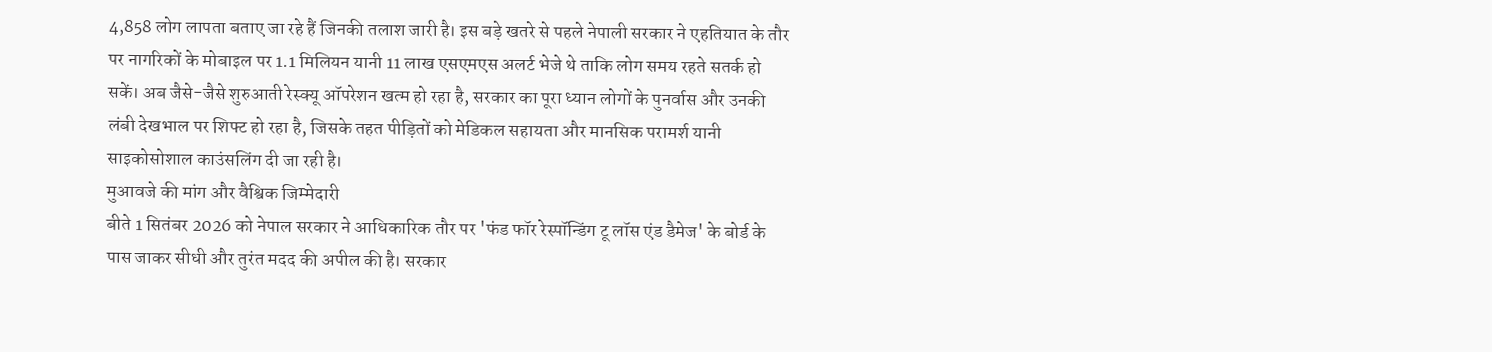4,858 लोग लापता बताए जा रहे हैं जिनकी तलाश जारी है। इस बड़े खतरे से पहले नेपाली सरकार ने एहतियात के तौर पर नागरिकों के मोबाइल पर 1.1 मिलियन यानी 11 लाख एसएमएस अलर्ट भेजे थे ताकि लोग समय रहते सतर्क हो सकें। अब जैसे-जैसे शुरुआती रेस्क्यू ऑपरेशन खत्म हो रहा है, सरकार का पूरा ध्यान लोगों के पुनर्वास और उनकी लंबी देखभाल पर शिफ्ट हो रहा है, जिसके तहत पीड़ितों को मेडिकल सहायता और मानसिक परामर्श यानी साइकोसोशाल काउंसलिंग दी जा रही है।
मुआवजे की मांग और वैश्विक जिम्मेदारी
बीते 1 सितंबर 2026 को नेपाल सरकार ने आधिकारिक तौर पर 'फंड फॉर रेस्पॉन्डिंग टू लॉस एंड डैमेज' के बोर्ड के पास जाकर सीधी और तुरंत मदद की अपील की है। सरकार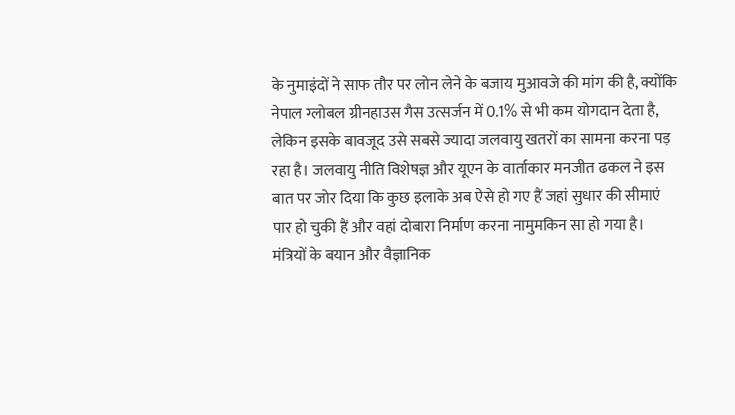के नुमाइंदों ने साफ तौर पर लोन लेने के बजाय मुआवजे की मांग की है, क्योंकि नेपाल ग्लोबल ग्रीनहाउस गैस उत्सर्जन में 0.1% से भी कम योगदान देता है, लेकिन इसके बावजूद उसे सबसे ज्यादा जलवायु खतरों का सामना करना पड़ रहा है। जलवायु नीति विशेषज्ञ और यूएन के वार्ताकार मनजीत ढकल ने इस बात पर जोर दिया कि कुछ इलाके अब ऐसे हो गए हैं जहां सुधार की सीमाएं पार हो चुकी हैं और वहां दोबारा निर्माण करना नामुमकिन सा हो गया है।
मंत्रियों के बयान और वैज्ञानिक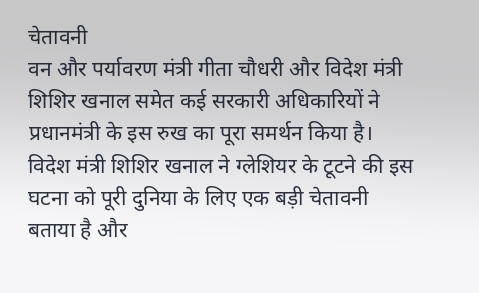चेतावनी
वन और पर्यावरण मंत्री गीता चौधरी और विदेश मंत्री शिशिर खनाल समेत कई सरकारी अधिकारियों ने प्रधानमंत्री के इस रुख का पूरा समर्थन किया है। विदेश मंत्री शिशिर खनाल ने ग्लेशियर के टूटने की इस घटना को पूरी दुनिया के लिए एक बड़ी चेतावनी बताया है और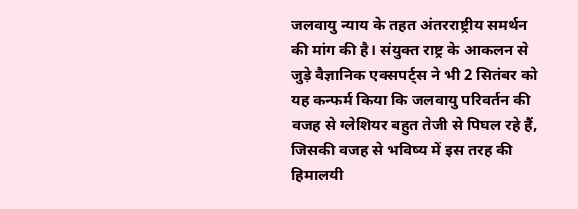जलवायु न्याय के तहत अंतरराष्ट्रीय समर्थन की मांग की है। संयुक्त राष्ट्र के आकलन से जुड़े वैज्ञानिक एक्सपर्ट्स ने भी 2 सितंबर को यह कन्फर्म किया कि जलवायु परिवर्तन की वजह से ग्लेशियर बहुत तेजी से पिघल रहे हैं, जिसकी वजह से भविष्य में इस तरह की हिमालयी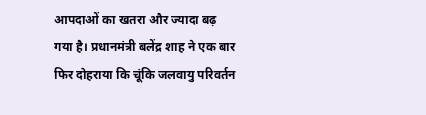आपदाओं का खतरा और ज्यादा बढ़ गया है। प्रधानमंत्री बलेंद्र शाह ने एक बार फिर दोहराया कि चूंकि जलवायु परिवर्तन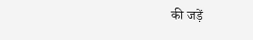की जड़ें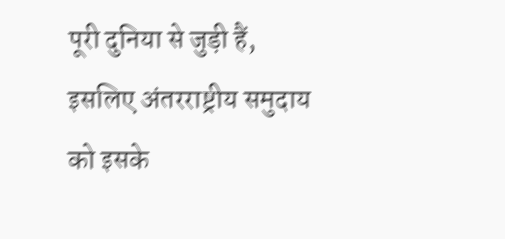पूरी दुनिया से जुड़ी हैं, इसलिए अंतरराष्ट्रीय समुदाय को इसके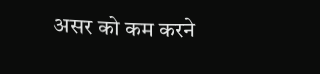असर को कम करने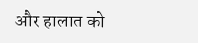और हालात को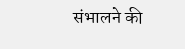संभालने की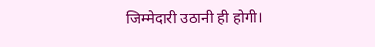जिम्मेदारी उठानी ही होगी।